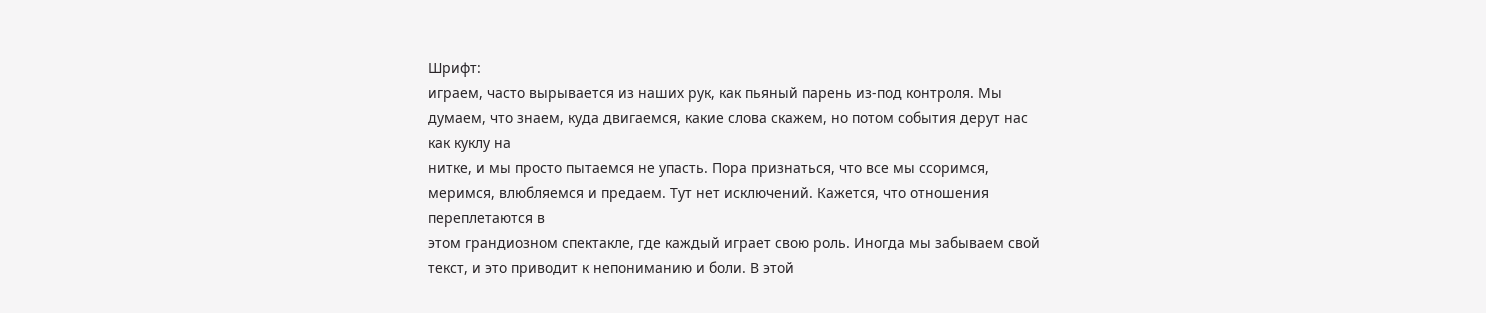Шрифт:
играем, часто вырывается из наших рук, как пьяный парень из-под контроля. Мы думаем, что знаем, куда двигаемся, какие слова скажем, но потом события дерут нас как куклу на
нитке, и мы просто пытаемся не упасть. Пора признаться, что все мы ссоримся, меримся, влюбляемся и предаем. Тут нет исключений. Кажется, что отношения переплетаются в
этом грандиозном спектакле, где каждый играет свою роль. Иногда мы забываем свой
текст, и это приводит к непониманию и боли. В этой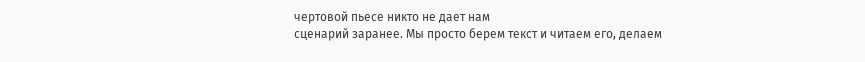чертовой пьесе никто не дает нам
сценарий заранее. Мы просто берем текст и читаем его, делаем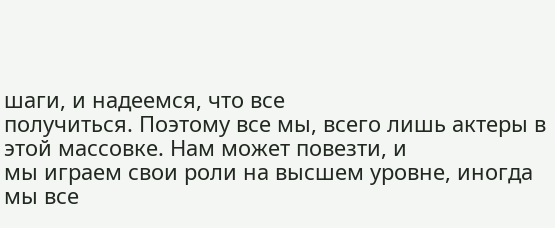шаги, и надеемся, что все
получиться. Поэтому все мы, всего лишь актеры в этой массовке. Нам может повезти, и
мы играем свои роли на высшем уровне, иногда мы все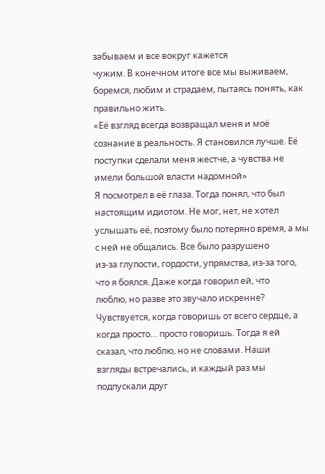забываем и все вокруг кажется
чужим. В конечном итоге все мы выживаем, боремся, любим и страдаем, пытаясь понять, как правильно жить.
«Её взгляд всегда возвращал меня и моё сознание в реальность. Я становился лучше. Её
поступки сделали меня жестче, а чувства не имели большой власти надомной»
Я посмотрел в её глаза. Тогда понял, что был настоящим идиотом. Не мог, нет, не хотел
услышать её, поэтому было потеряно время, а мы с ней не общались. Все было разрушено
из-за глупости, гордости, упрямства, из-за того, что я боялся. Даже когда говорил ей, что
люблю, но разве это звучало искренне? Чувствуется, когда говоришь от всего сердце, а
когда просто… просто говоришь. Тогда я ей сказал, что люблю, но не словами. Наши
взгляды встречались, и каждый раз мы подпускали друг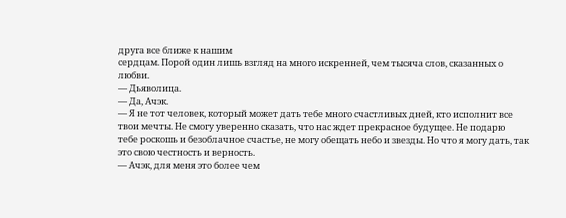друга все ближе к нашим
сердцам. Порой один лишь взгляд на много искренней, чем тысяча слов, сказанных о
любви.
— Дьяволица.
— Да, Ачэк.
— Я не тот человек, который может дать тебе много счастливых дней, кто исполнит все
твои мечты. Не смогу уверенно сказать, что нас ждет прекрасное будущее. Не подарю
тебе роскошь и безоблачное счастье, не могу обещать небо и звезды. Но что я могу дать, так это свою честность и верность.
— Ачэк, для меня это более чем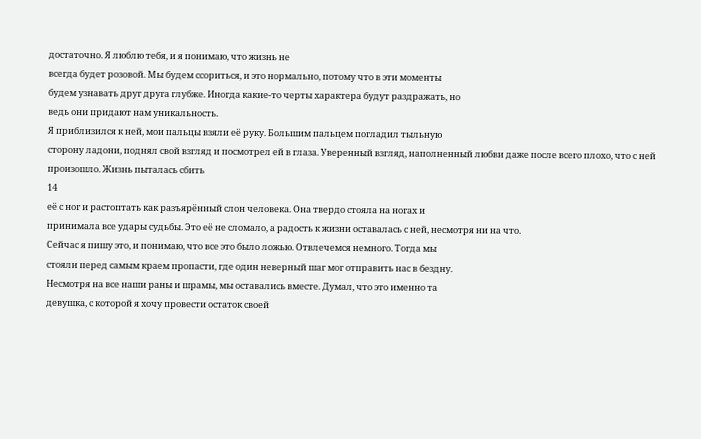достаточно. Я люблю тебя, и я понимаю, что жизнь не
всегда будет розовой. Мы будем ссориться, и это нормально, потому что в эти моменты
будем узнавать друг друга глубже. Иногда какие-то черты характера будут раздражать, но
ведь они придают нам уникальность.
Я приблизился к ней, мои пальцы взяли её руку. Большим пальцем погладил тыльную
сторону ладони, поднял свой взгляд и посмотрел ей в глаза. Уверенный взгляд, наполненный любви даже после всего плохо, что с ней произошло. Жизнь пыталась сбить
14
её с ног и растоптать как разъярённый слон человека. Она твердо стояла на ногах и
принимала все удары судьбы. Это её не сломало, а радость к жизни оставалась с ней, несмотря ни на что.
Сейчас я пишу это, и понимаю, что все это было ложью. Отвлечемся немного. Тогда мы
стояли перед самым краем пропасти, где один неверный шаг мог отправить нас в бездну.
Несмотря на все наши раны и шрамы, мы оставались вместе. Думал, что это именно та
девушка, с которой я хочу провести остаток своей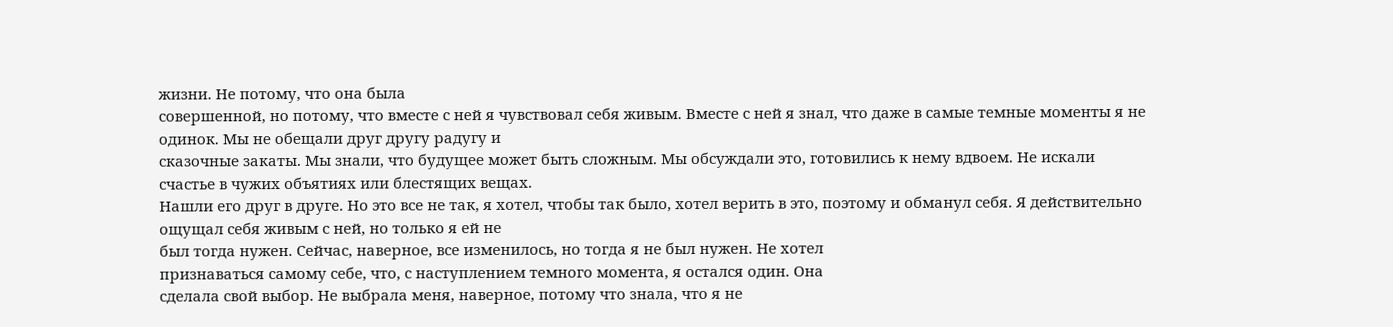жизни. Не потому, что она была
совершенной, но потому, что вместе с ней я чувствовал себя живым. Вместе с ней я знал, что даже в самые темные моменты я не одинок. Мы не обещали друг другу радугу и
сказочные закаты. Мы знали, что будущее может быть сложным. Мы обсуждали это, готовились к нему вдвоем. Не искали счастье в чужих объятиях или блестящих вещах.
Нашли его друг в друге. Но это все не так, я хотел, чтобы так было, хотел верить в это, поэтому и обманул себя. Я действительно ощущал себя живым с ней, но только я ей не
был тогда нужен. Сейчас, наверное, все изменилось, но тогда я не был нужен. Не хотел
признаваться самому себе, что, с наступлением темного момента, я остался один. Она
сделала свой выбор. Не выбрала меня, наверное, потому что знала, что я не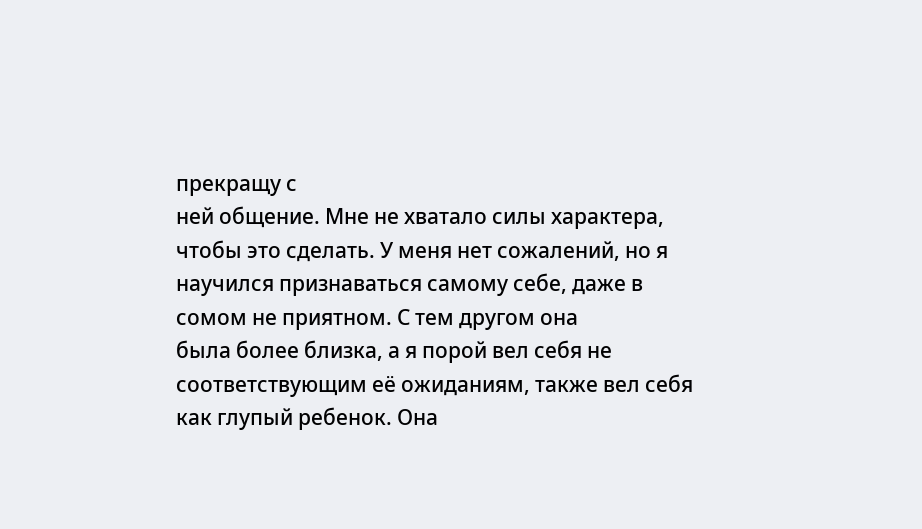прекращу с
ней общение. Мне не хватало силы характера, чтобы это сделать. У меня нет сожалений, но я научился признаваться самому себе, даже в сомом не приятном. С тем другом она
была более близка, а я порой вел себя не соответствующим её ожиданиям, также вел себя
как глупый ребенок. Она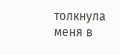толкнула меня в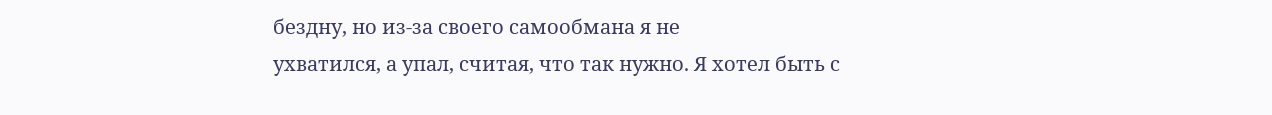бездну, но из-за своего самообмана я не
ухватился, а упал, считая, что так нужно. Я хотел быть с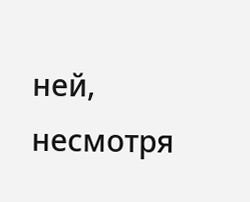ней, несмотря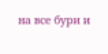на все бури и